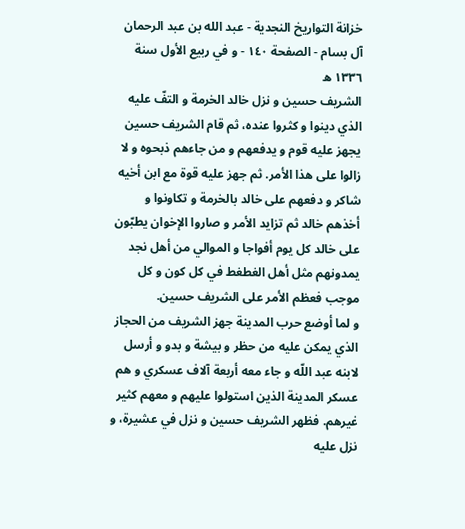خزانة التواريخ النجدية - عبد الله بن عبد الرحمان آل بسام - الصفحة ١٤٠ - و في ربيع الأول سنة ١٣٣٦ ه
الشريف حسين و نزل خالد الخرمة و التفّ عليه الذي دينوا و كثروا عنده، ثم قام الشريف حسين يجهز عليه قوم و يدفعهم و من جاءهم ذبحوه و لا زالوا على هذا الأمر. ثم جهز عليه قوة مع ابن أخيه شاكر و دفعهم على خالد بالخرمة و تكاونوا و أخذهم خالد ثم تزايد الأمر و صاروا الإخوان يطبّون على خالد كل يوم أفواجا و الموالي من أهل نجد يمدونهم مثل أهل الغطغط في كل كون و كل موجب فعظم الأمر على الشريف حسين.
و لما أوضع حرب المدينة جهز الشريف من الحجاز الذي يمكن عليه من حظر و بيشة و بدو و أرسل لابنه عبد اللّه و جاء معه أربعة آلاف عسكري و هم عسكر المدينة الذين استولوا عليهم و معهم كثير غيرهم. فظهر الشريف حسين و نزل في عشيرة، و نزل عليه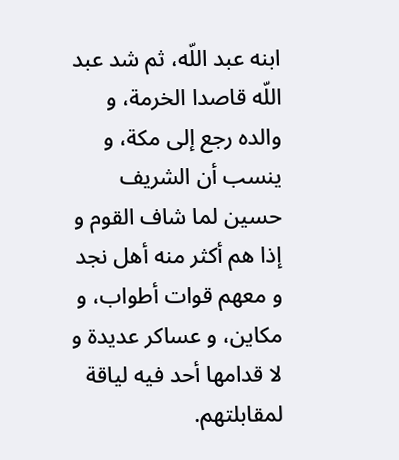ابنه عبد اللّه، ثم شد عبد اللّه قاصدا الخرمة، و والده رجع إلى مكة، و ينسب أن الشريف حسين لما شاف القوم و إذا هم أكثر منه أهل نجد و معهم قوات أطواب، و مكاين، و عساكر عديدة و لا قدامها أحد فيه لياقة لمقابلتهم.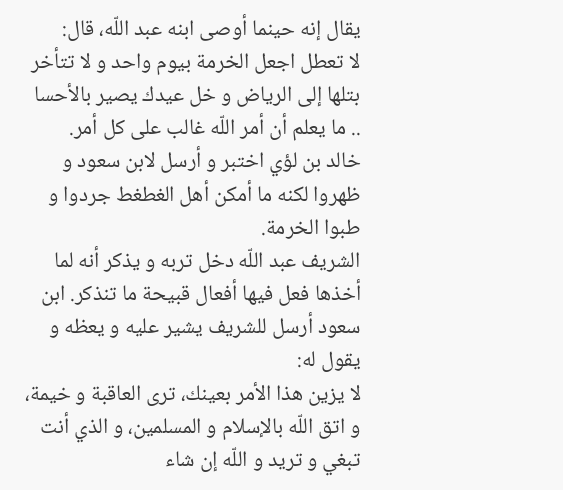يقال إنه حينما أوصى ابنه عبد اللّه، قال:
لا تعطل اجعل الخرمة بيوم واحد و لا تتأخر بتلها إلى الرياض و خل عيدك يصير بالأحسا .. ما يعلم أن أمر اللّه غالب على كل أمر.
خالد بن لؤي اختبر و أرسل لابن سعود و ظهروا لكنه ما أمكن أهل الغطغط جردوا و طبوا الخرمة.
الشريف عبد اللّه دخل تربه و يذكر أنه لما أخذها فعل فيها أفعال قبيحة ما تنذكر. ابن سعود أرسل للشريف يشير عليه و يعظه و يقول له:
لا يزين هذا الأمر بعينك، ترى العاقبة و خيمة، و اتق اللّه بالإسلام و المسلمين، و الذي أنت تبغي و تريد و اللّه إن شاء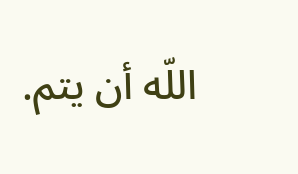اللّه أن يتم.